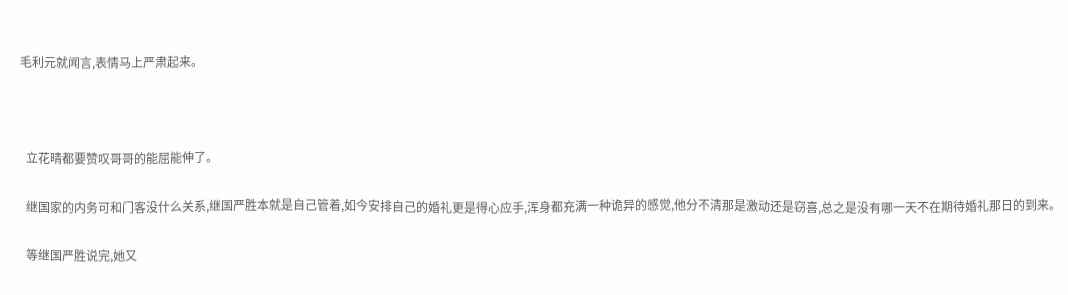毛利元就闻言,表情马上严肃起来。



  立花晴都要赞叹哥哥的能屈能伸了。

  继国家的内务可和门客没什么关系,继国严胜本就是自己管着,如今安排自己的婚礼更是得心应手,浑身都充满一种诡异的感觉,他分不清那是激动还是窃喜,总之是没有哪一天不在期待婚礼那日的到来。

  等继国严胜说完,她又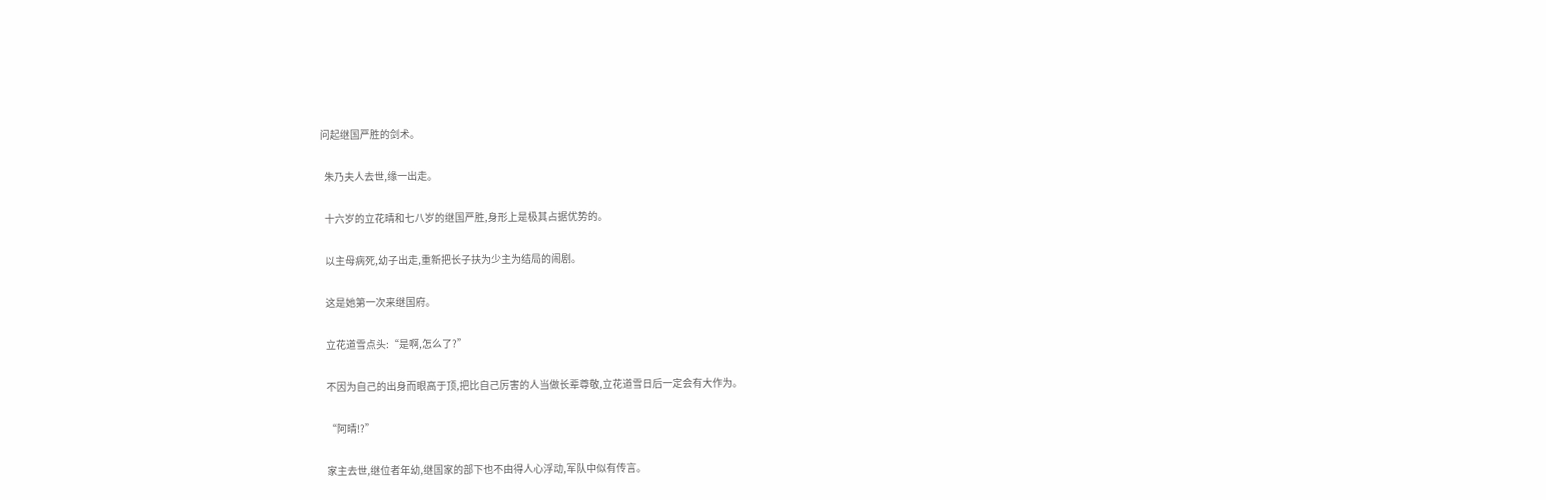问起继国严胜的剑术。

  朱乃夫人去世,缘一出走。

  十六岁的立花晴和七八岁的继国严胜,身形上是极其占据优势的。

  以主母病死,幼子出走,重新把长子扶为少主为结局的闹剧。

  这是她第一次来继国府。

  立花道雪点头:“是啊,怎么了?”

  不因为自己的出身而眼高于顶,把比自己厉害的人当做长辈尊敬,立花道雪日后一定会有大作为。

  “阿晴!?”

  家主去世,继位者年幼,继国家的部下也不由得人心浮动,军队中似有传言。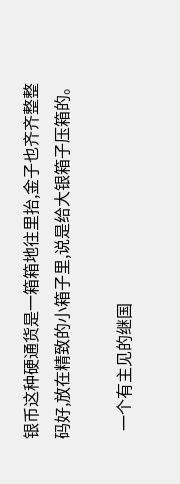银币这种硬通货是一箱箱地往里抬,金子也齐齐整整码好,放在精致的小箱子里,说是给大银箱子压箱的。

  一个有主见的继国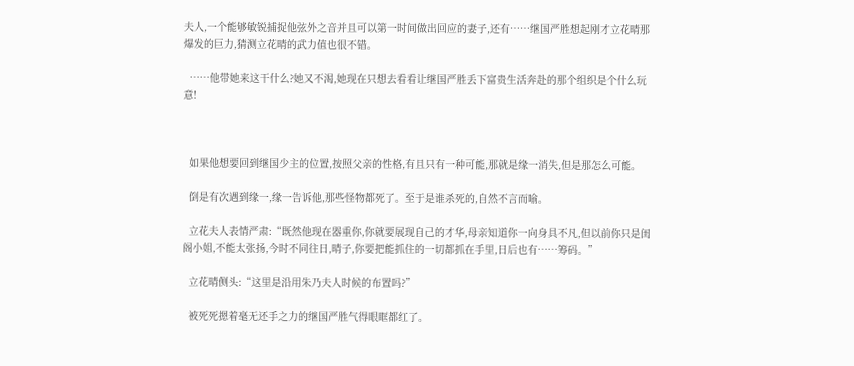夫人,一个能够敏锐捕捉他弦外之音并且可以第一时间做出回应的妻子,还有……继国严胜想起刚才立花晴那爆发的巨力,猜测立花晴的武力值也很不错。

  ……他带她来这干什么?她又不渴,她现在只想去看看让继国严胜丢下富贵生活奔赴的那个组织是个什么玩意!



  如果他想要回到继国少主的位置,按照父亲的性格,有且只有一种可能,那就是缘一消失,但是那怎么可能。

  倒是有次遇到缘一,缘一告诉他,那些怪物都死了。至于是谁杀死的,自然不言而喻。

  立花夫人表情严肃:“既然他现在器重你,你就要展现自己的才华,母亲知道你一向身具不凡,但以前你只是闺阁小姐,不能太张扬,今时不同往日,晴子,你要把能抓住的一切都抓在手里,日后也有……筹码。”

  立花晴侧头:“这里是沿用朱乃夫人时候的布置吗?”

  被死死摁着毫无还手之力的继国严胜气得眼眶都红了。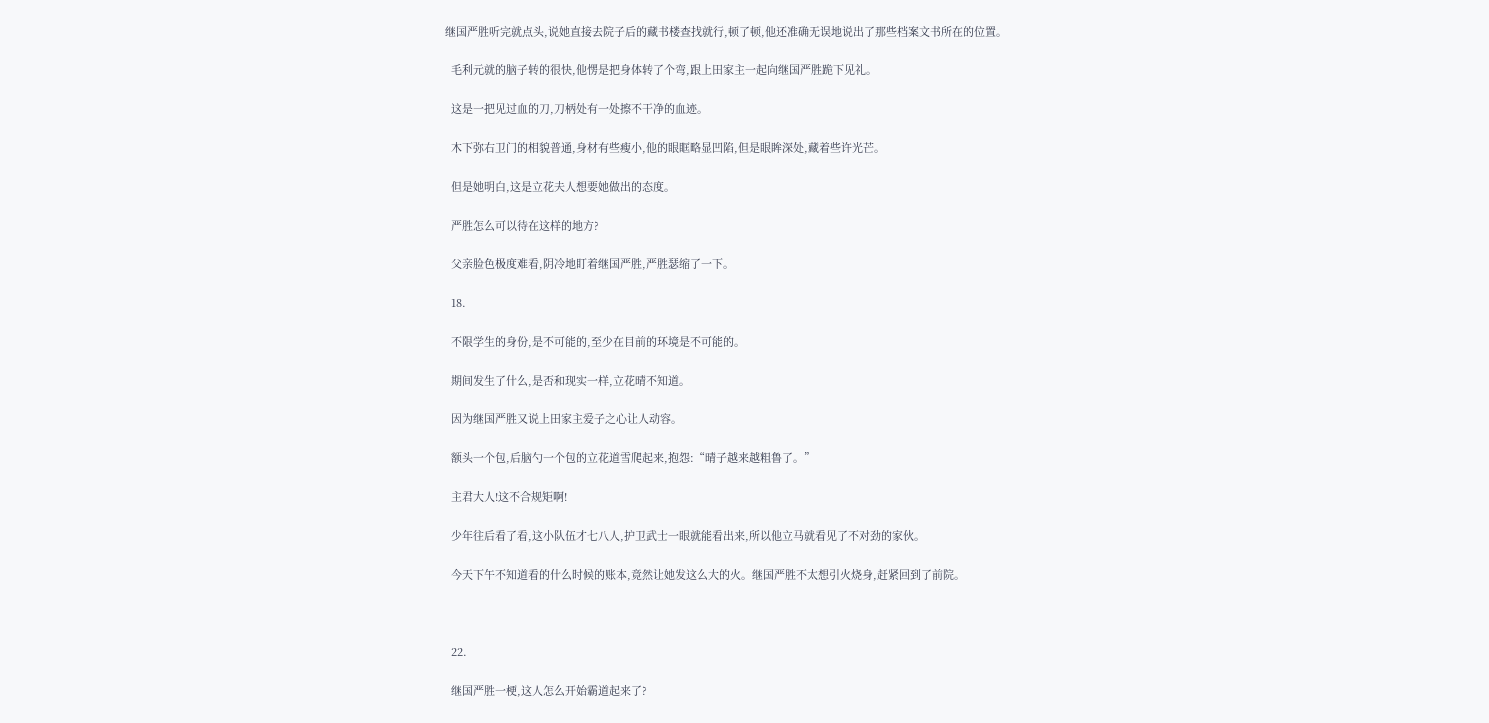继国严胜听完就点头,说她直接去院子后的藏书楼查找就行,顿了顿,他还准确无误地说出了那些档案文书所在的位置。

  毛利元就的脑子转的很快,他愣是把身体转了个弯,跟上田家主一起向继国严胜跪下见礼。

  这是一把见过血的刀,刀柄处有一处擦不干净的血迹。

  木下弥右卫门的相貌普通,身材有些瘦小,他的眼眶略显凹陷,但是眼眸深处,藏着些许光芒。

  但是她明白,这是立花夫人想要她做出的态度。

  严胜怎么可以待在这样的地方?

  父亲脸色极度难看,阴冷地盯着继国严胜,严胜瑟缩了一下。

  18.

  不限学生的身份,是不可能的,至少在目前的环境是不可能的。

  期间发生了什么,是否和现实一样,立花晴不知道。

  因为继国严胜又说上田家主爱子之心让人动容。

  额头一个包,后脑勺一个包的立花道雪爬起来,抱怨:“晴子越来越粗鲁了。”

  主君大人!这不合规矩啊!

  少年往后看了看,这小队伍才七八人,护卫武士一眼就能看出来,所以他立马就看见了不对劲的家伙。

  今天下午不知道看的什么时候的账本,竟然让她发这么大的火。继国严胜不太想引火烧身,赶紧回到了前院。



  22.

  继国严胜一梗,这人怎么开始霸道起来了?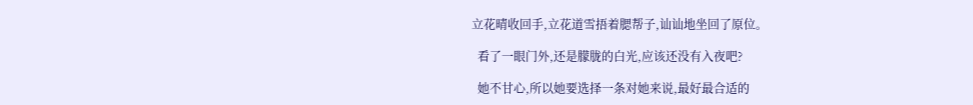立花晴收回手,立花道雪捂着腮帮子,讪讪地坐回了原位。

  看了一眼门外,还是朦胧的白光,应该还没有入夜吧?

  她不甘心,所以她要选择一条对她来说,最好最合适的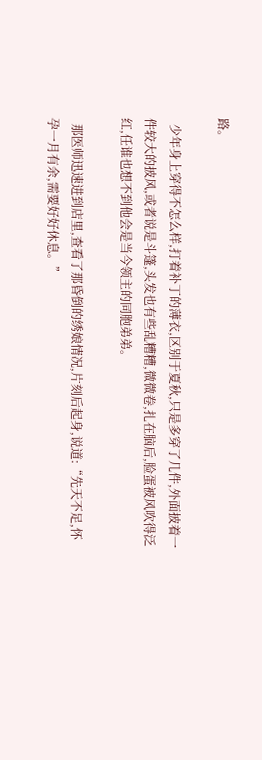路。

  少年身上穿得不怎么样,打着补丁的薄衣,区别于夏秋,只是多穿了几件,外面披着一件较大的披风,或者说是斗篷,头发也有些乱糟糟,微微卷,扎在脑后,脸蛋被风吹得泛红,任谁也想不到他会是当今领主的同胞弟弟。

  那医师迅速进到店里,查看了那昏倒的绣娘情况,片刻后起身,说道:“先天不足,怀孕一月有余,需要好好休息。”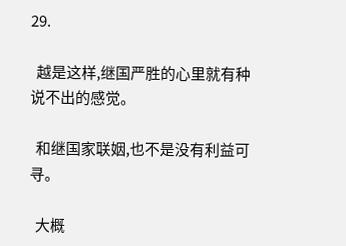29.

  越是这样,继国严胜的心里就有种说不出的感觉。

  和继国家联姻,也不是没有利益可寻。

  大概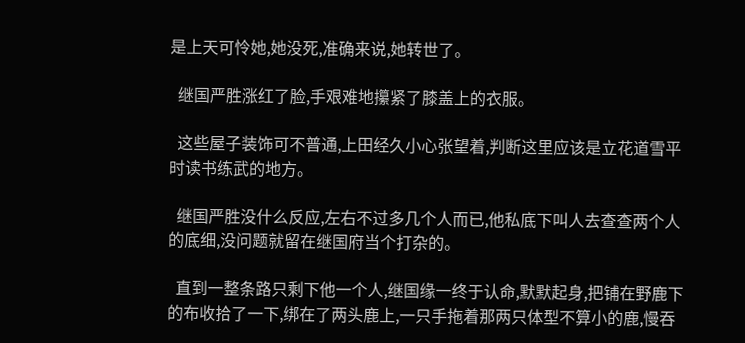是上天可怜她,她没死,准确来说,她转世了。

  继国严胜涨红了脸,手艰难地攥紧了膝盖上的衣服。

  这些屋子装饰可不普通,上田经久小心张望着,判断这里应该是立花道雪平时读书练武的地方。

  继国严胜没什么反应,左右不过多几个人而已,他私底下叫人去查查两个人的底细,没问题就留在继国府当个打杂的。

  直到一整条路只剩下他一个人,继国缘一终于认命,默默起身,把铺在野鹿下的布收拾了一下,绑在了两头鹿上,一只手拖着那两只体型不算小的鹿,慢吞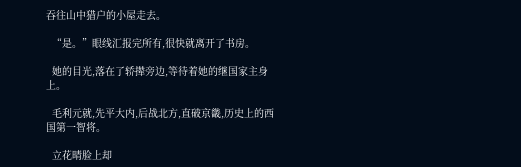吞往山中猎户的小屋走去。

  “是。”眼线汇报完所有,很快就离开了书房。

  她的目光,落在了轿撵旁边,等待着她的继国家主身上。

  毛利元就,先平大内,后战北方,直破京畿,历史上的西国第一智将。

  立花晴脸上却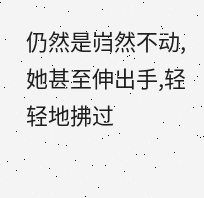仍然是岿然不动,她甚至伸出手,轻轻地拂过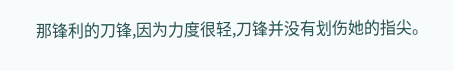那锋利的刀锋,因为力度很轻,刀锋并没有划伤她的指尖。